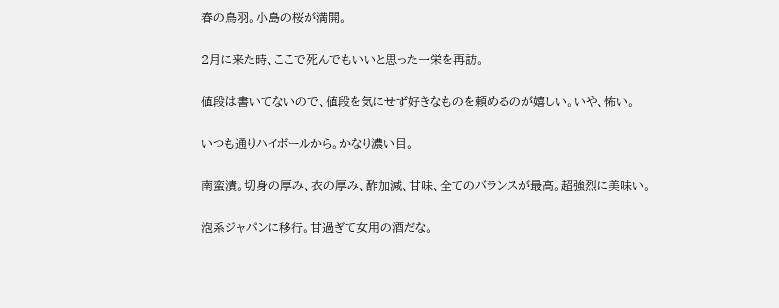春の鳥羽。小島の桜が満開。

2月に来た時、ここで死んでもいいと思った一栄を再訪。

値段は書いてないので、値段を気にせず好きなものを頼めるのが嬉しい。いや、怖い。

いつも通りハイボールから。かなり濃い目。

南蛮漬。切身の厚み、衣の厚み、酢加減、甘味、全てのバランスが最高。超強烈に美味い。

泡系ジャパンに移行。甘過ぎて女用の酒だな。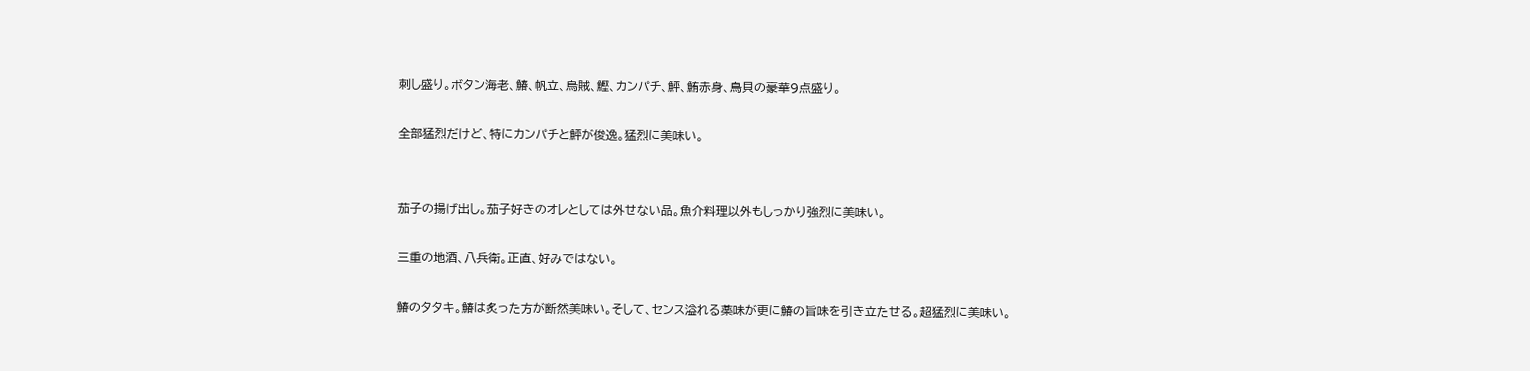刺し盛り。ボタン海老、鰆、帆立、烏賊、鰹、カンパチ、鮃、鮪赤身、鳥貝の豪華9点盛り。

全部猛烈だけど、特にカンパチと鮃が俊逸。猛烈に美味い。


茄子の揚げ出し。茄子好きのオレとしては外せない品。魚介料理以外もしっかり強烈に美味い。

三重の地酒、八兵衛。正直、好みではない。

鰆のタタキ。鰆は炙った方が断然美味い。そして、センス溢れる薬味が更に鰆の旨味を引き立たせる。超猛烈に美味い。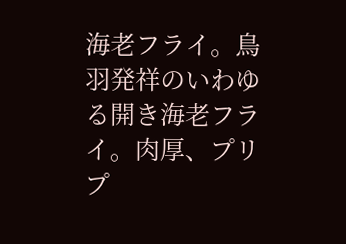海老フライ。鳥羽発祥のいわゆる開き海老フライ。肉厚、プリプ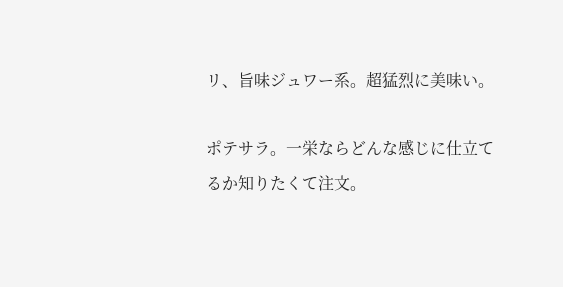リ、旨味ジュワー系。超猛烈に美味い。

ポテサラ。一栄ならどんな感じに仕立てるか知りたくて注文。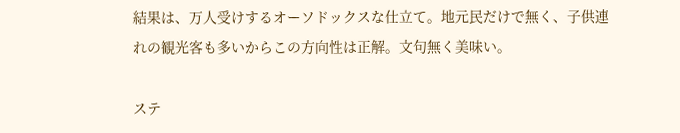結果は、万人受けするオーソドックスな仕立て。地元民だけで無く、子供連れの観光客も多いからこの方向性は正解。文句無く美味い。

ステ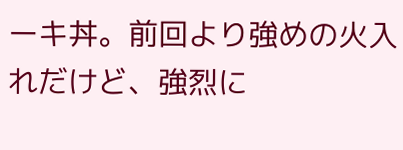ーキ丼。前回より強めの火入れだけど、強烈に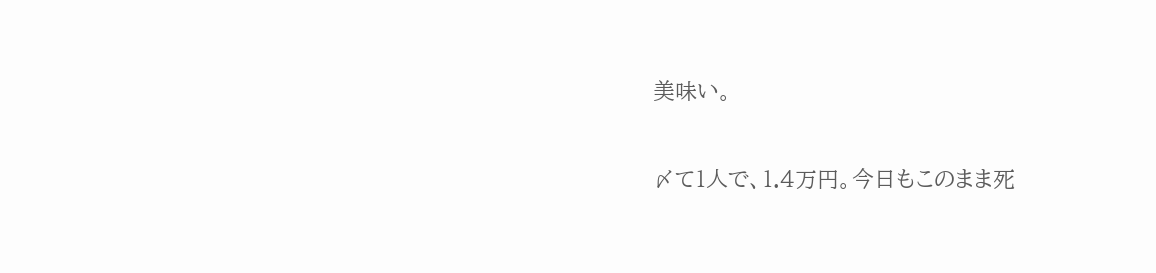美味い。

〆て1人で、1.4万円。今日もこのまま死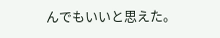んでもいいと思えた。